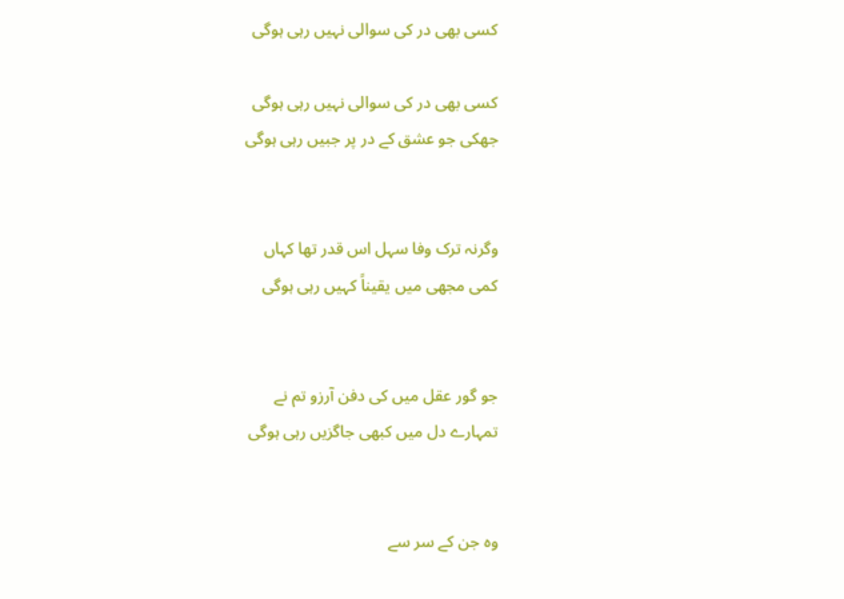کسی بھی در کی سوالی نہیں رہی ہوگی

کسی بھی در کی سوالی نہیں رہی ہوگی
جھکی جو عشق کے در پر جبیں رہی ہوگی


وگرنہ ترک وفا سہل اس قدر تھا کہاں
کمی مجھی میں یقیناً کہیں رہی ہوگی


جو گور عقل میں کی دفن آرزو تم نے
تمہارے دل میں کبھی جاگزیں رہی ہوگی


وہ جن کے سر سے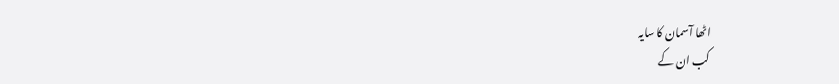اٹھا آسمان کا سایہ
کب ان کے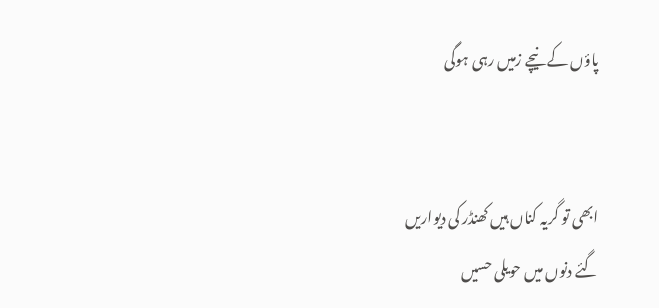پاؤں کے نیچے زمیں رہی ہوگی


ابھی تو گریہ کناں ہیں کھنڈر کی دیواریں
گئے دنوں میں حویلی حسیں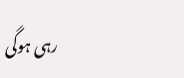رہی ہوگی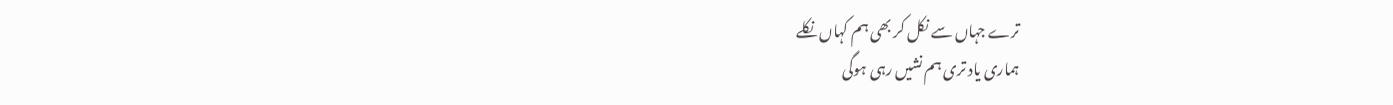ترے جہاں سے نکل کر بھی ہم کہاں نکلے
ہماری یاد تری ہم نشیں رہی ہوگی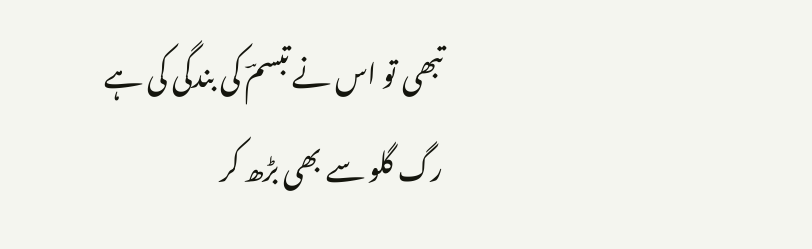تبھی تو اس نے تبسمؔ کی بندگی کی ہے
رگ گلو سے بھی بڑھ کر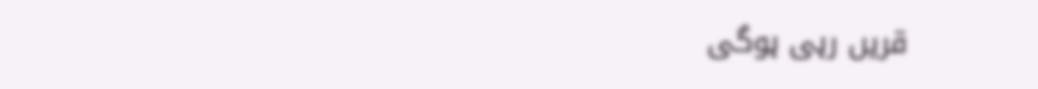قریں رہی ہوگی